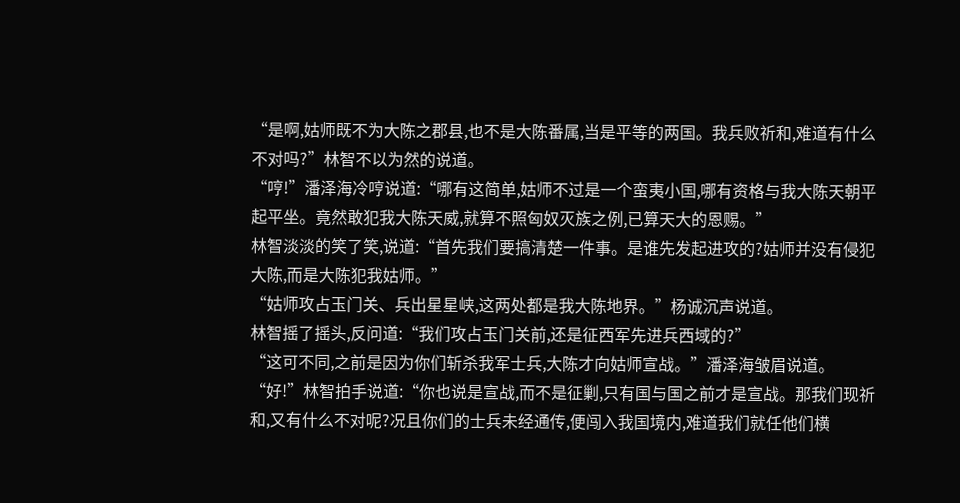“是啊,姑师既不为大陈之郡县,也不是大陈番属,当是平等的两国。我兵败祈和,难道有什么不对吗?”林智不以为然的说道。
“哼!”潘泽海冷哼说道:“哪有这简单,姑师不过是一个蛮夷小国,哪有资格与我大陈天朝平起平坐。竟然敢犯我大陈天威,就算不照匈奴灭族之例,已算天大的恩赐。”
林智淡淡的笑了笑,说道:“首先我们要搞清楚一件事。是谁先发起进攻的?姑师并没有侵犯大陈,而是大陈犯我姑师。”
“姑师攻占玉门关、兵出星星峡,这两处都是我大陈地界。”杨诚沉声说道。
林智摇了摇头,反问道:“我们攻占玉门关前,还是征西军先进兵西域的?”
“这可不同,之前是因为你们斩杀我军士兵,大陈才向姑师宣战。”潘泽海皱眉说道。
“好!”林智拍手说道:“你也说是宣战,而不是征剿,只有国与国之前才是宣战。那我们现祈和,又有什么不对呢?况且你们的士兵未经通传,便闯入我国境内,难道我们就任他们横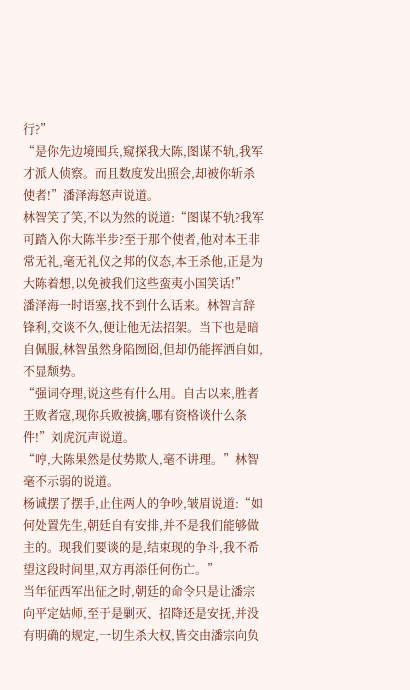行?”
“是你先边境囤兵,窥探我大陈,图谋不轨,我军才派人侦察。而且数度发出照会,却被你斩杀使者!”潘泽海怒声说道。
林智笑了笑,不以为然的说道:“图谋不轨?我军可踏入你大陈半步?至于那个使者,他对本王非常无礼,毫无礼仪之邦的仪态,本王杀他,正是为大陈着想,以免被我们这些蛮夷小国笑话!”
潘泽海一时语塞,找不到什么话来。林智言辞锋利,交谈不久,便让他无法招架。当下也是暗自佩服,林智虽然身陷囫囵,但却仍能挥洒自如,不显颓势。
“强词夺理,说这些有什么用。自古以来,胜者王败者寇,现你兵败被擒,哪有资格谈什么条件!”刘虎沉声说道。
“哼,大陈果然是仗势欺人,毫不讲理。”林智毫不示弱的说道。
杨诚摆了摆手,止住两人的争吵,皱眉说道:“如何处置先生,朝廷自有安排,并不是我们能够做主的。现我们要谈的是,结束现的争斗,我不希望这段时间里,双方再添任何伤亡。”
当年征西军出征之时,朝廷的命令只是让潘宗向平定姑师,至于是剿灭、招降还是安抚,并没有明确的规定,一切生杀大权,皆交由潘宗向负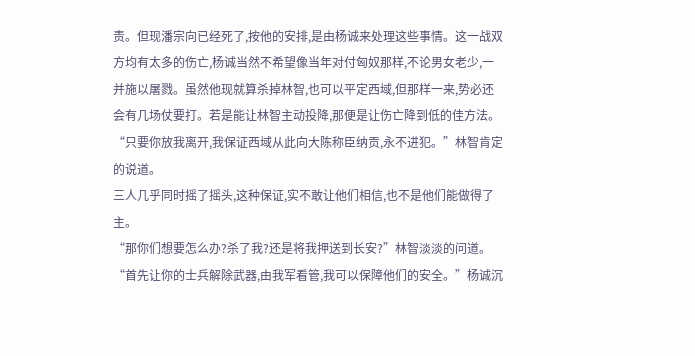责。但现潘宗向已经死了,按他的安排,是由杨诚来处理这些事情。这一战双方均有太多的伤亡,杨诚当然不希望像当年对付匈奴那样,不论男女老少,一并施以屠戮。虽然他现就算杀掉林智,也可以平定西域,但那样一来,势必还会有几场仗要打。若是能让林智主动投降,那便是让伤亡降到低的佳方法。
“只要你放我离开,我保证西域从此向大陈称臣纳贡,永不进犯。”林智肯定的说道。
三人几乎同时摇了摇头,这种保证,实不敢让他们相信,也不是他们能做得了主。
“那你们想要怎么办?杀了我?还是将我押送到长安?”林智淡淡的问道。
“首先让你的士兵解除武器,由我军看管,我可以保障他们的安全。”杨诚沉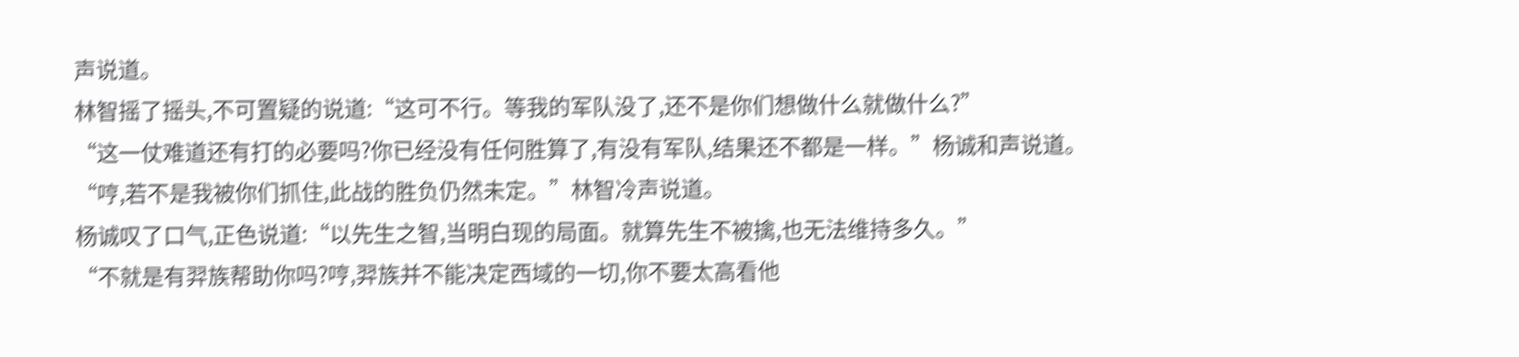声说道。
林智摇了摇头,不可置疑的说道:“这可不行。等我的军队没了,还不是你们想做什么就做什么?”
“这一仗难道还有打的必要吗?你已经没有任何胜算了,有没有军队,结果还不都是一样。”杨诚和声说道。
“哼,若不是我被你们抓住,此战的胜负仍然未定。”林智冷声说道。
杨诚叹了口气,正色说道:“以先生之智,当明白现的局面。就算先生不被擒,也无法维持多久。”
“不就是有羿族帮助你吗?哼,羿族并不能决定西域的一切,你不要太高看他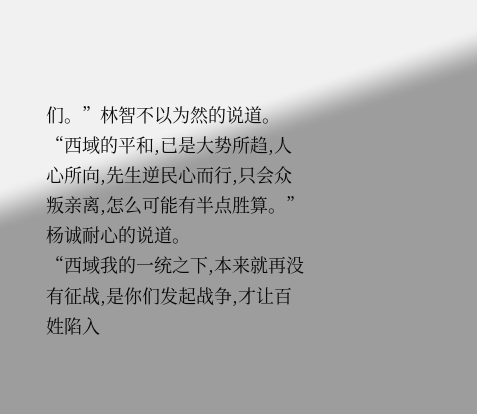们。”林智不以为然的说道。
“西域的平和,已是大势所趋,人心所向,先生逆民心而行,只会众叛亲离,怎么可能有半点胜算。”杨诚耐心的说道。
“西域我的一统之下,本来就再没有征战,是你们发起战争,才让百姓陷入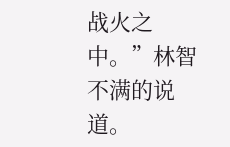战火之中。”林智不满的说道。